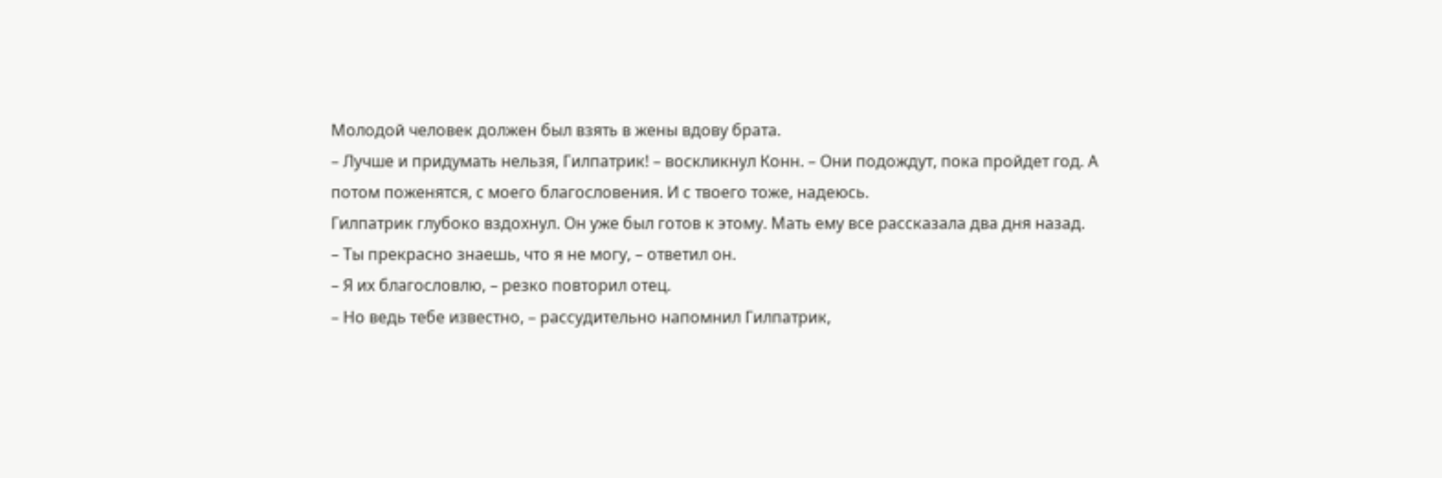Молодой человек должен был взять в жены вдову брата.
– Лучше и придумать нельзя, Гилпатрик! – воскликнул Конн. – Они подождут, пока пройдет год. А потом поженятся, с моего благословения. И с твоего тоже, надеюсь.
Гилпатрик глубоко вздохнул. Он уже был готов к этому. Мать ему все рассказала два дня назад.
– Ты прекрасно знаешь, что я не могу, – ответил он.
– Я их благословлю, – резко повторил отец.
– Но ведь тебе известно, – рассудительно напомнил Гилпатрик,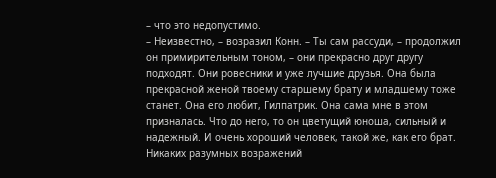– что это недопустимо.
– Неизвестно, – возразил Конн. – Ты сам рассуди, – продолжил он примирительным тоном, – они прекрасно друг другу подходят. Они ровесники и уже лучшие друзья. Она была прекрасной женой твоему старшему брату и младшему тоже станет. Она его любит, Гилпатрик. Она сама мне в этом призналась. Что до него, то он цветущий юноша, сильный и надежный. И очень хороший человек, такой же, как его брат. Никаких разумных возражений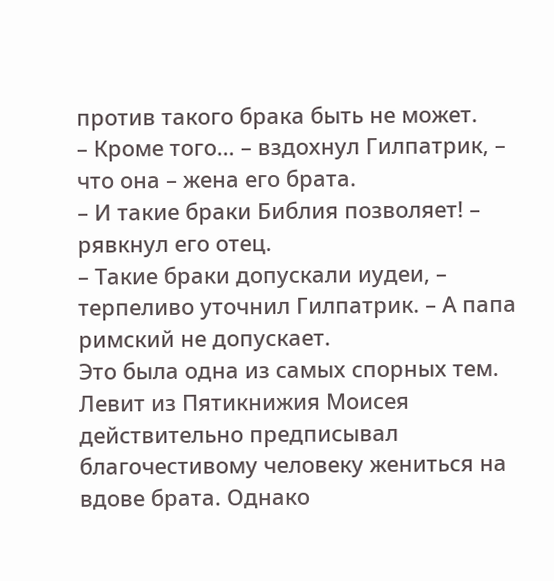против такого брака быть не может.
– Кроме того… – вздохнул Гилпатрик, – что она – жена его брата.
– И такие браки Библия позволяет! – рявкнул его отец.
– Такие браки допускали иудеи, – терпеливо уточнил Гилпатрик. – А папа римский не допускает.
Это была одна из самых спорных тем. Левит из Пятикнижия Моисея действительно предписывал благочестивому человеку жениться на вдове брата. Однако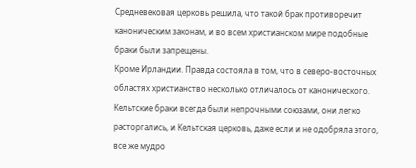Средневековая церковь решила, что такой брак противоречит каноническим законам, и во всем христианском мире подобные браки были запрещены.
Кроме Ирландии. Правда состояла в том, что в северо-восточных областях христианство несколько отличалось от канонического. Кельтские браки всегда были непрочными союзами, они легко расторгались, и Кельтская церковь, даже если и не одобряла этого, все же мудро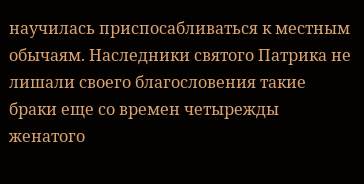научилась приспосабливаться к местным обычаям. Наследники святого Патрика не лишали своего благословения такие браки еще со времен четырежды женатого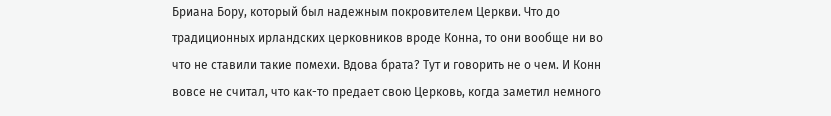Бриана Бору, который был надежным покровителем Церкви. Что до традиционных ирландских церковников вроде Конна, то они вообще ни во что не ставили такие помехи. Вдова брата? Тут и говорить не о чем. И Конн вовсе не считал, что как-то предает свою Церковь, когда заметил немного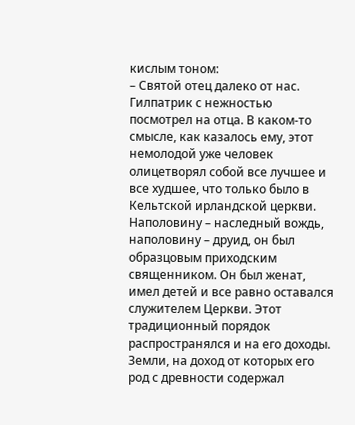кислым тоном:
– Святой отец далеко от нас.
Гилпатрик с нежностью посмотрел на отца. В каком-то смысле, как казалось ему, этот немолодой уже человек олицетворял собой все лучшее и все худшее, что только было в Кельтской ирландской церкви. Наполовину – наследный вождь, наполовину – друид, он был образцовым приходским священником. Он был женат, имел детей и все равно оставался служителем Церкви. Этот традиционный порядок распространялся и на его доходы. Земли, на доход от которых его род с древности содержал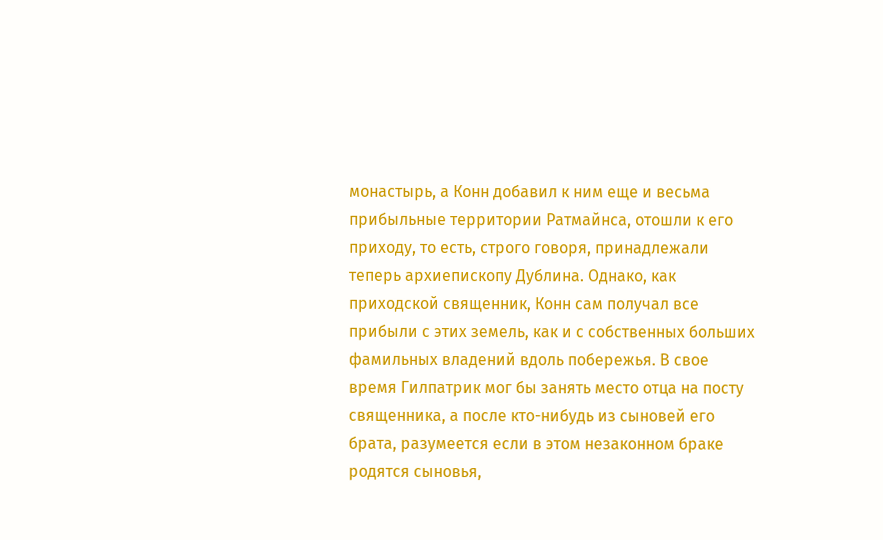монастырь, а Конн добавил к ним еще и весьма прибыльные территории Ратмайнса, отошли к его приходу, то есть, строго говоря, принадлежали теперь архиепископу Дублина. Однако, как приходской священник, Конн сам получал все прибыли с этих земель, как и с собственных больших фамильных владений вдоль побережья. В свое время Гилпатрик мог бы занять место отца на посту священника, а после кто-нибудь из сыновей его брата, разумеется если в этом незаконном браке родятся сыновья,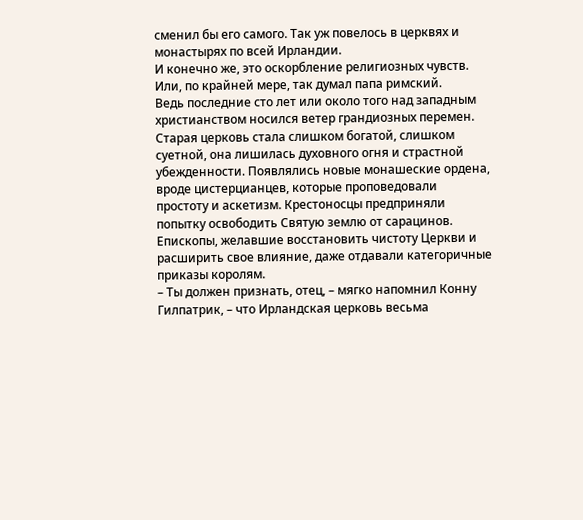сменил бы его самого. Так уж повелось в церквях и монастырях по всей Ирландии.
И конечно же, это оскорбление религиозных чувств. Или, по крайней мере, так думал папа римский.
Ведь последние сто лет или около того над западным христианством носился ветер грандиозных перемен. Старая церковь стала слишком богатой, слишком суетной, она лишилась духовного огня и страстной убежденности. Появлялись новые монашеские ордена, вроде цистерцианцев, которые проповедовали простоту и аскетизм. Крестоносцы предприняли попытку освободить Святую землю от сарацинов. Епископы, желавшие восстановить чистоту Церкви и расширить свое влияние, даже отдавали категоричные приказы королям.
– Ты должен признать, отец, – мягко напомнил Конну Гилпатрик, – что Ирландская церковь весьма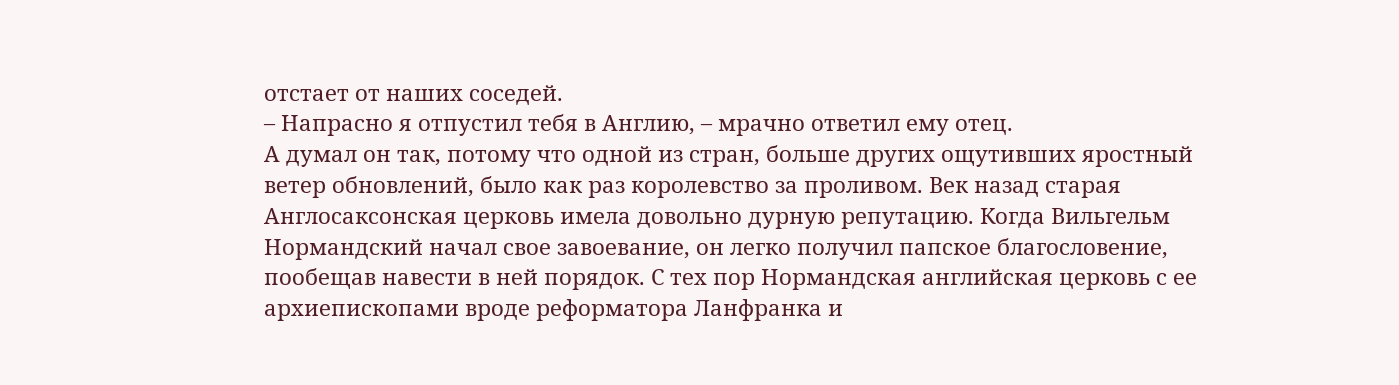отстает от наших соседей.
– Напрасно я отпустил тебя в Англию, – мрачно ответил ему отец.
А думал он так, потому что одной из стран, больше других ощутивших яростный ветер обновлений, было как раз королевство за проливом. Век назад старая Англосаксонская церковь имела довольно дурную репутацию. Когда Вильгельм Нормандский начал свое завоевание, он легко получил папское благословение, пообещав навести в ней порядок. С тех пор Нормандская английская церковь с ее архиепископами вроде реформатора Ланфранка и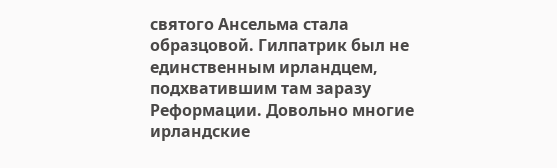святого Ансельма стала образцовой. Гилпатрик был не единственным ирландцем, подхватившим там заразу Реформации. Довольно многие ирландские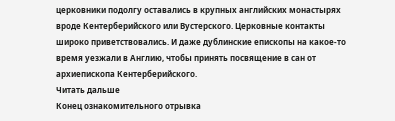церковники подолгу оставались в крупных английских монастырях вроде Кентерберийского или Вустерского. Церковные контакты широко приветствовались. И даже дублинские епископы на какое-то время уезжали в Англию, чтобы принять посвящение в сан от архиепископа Кентерберийского.
Читать дальше
Конец ознакомительного отрывка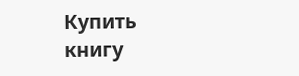Купить книгу